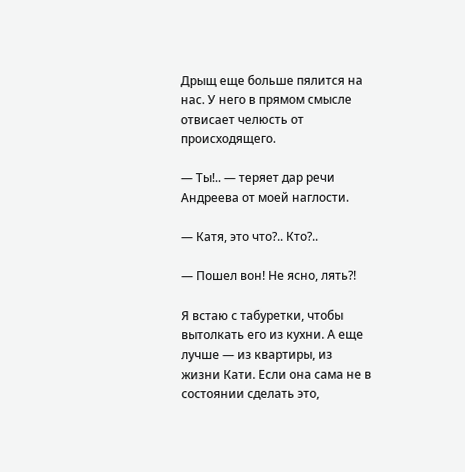Дрыщ еще больше пялится на нас. У него в прямом смысле отвисает челюсть от происходящего.

— Ты!.. — теряет дар речи Андреева от моей наглости.

— Катя, это что?.. Кто?..

— Пошел вон! Не ясно, лять?!

Я встаю с табуретки, чтобы вытолкать его из кухни. А еще лучше — из квартиры, из жизни Кати. Если она сама не в состоянии сделать это,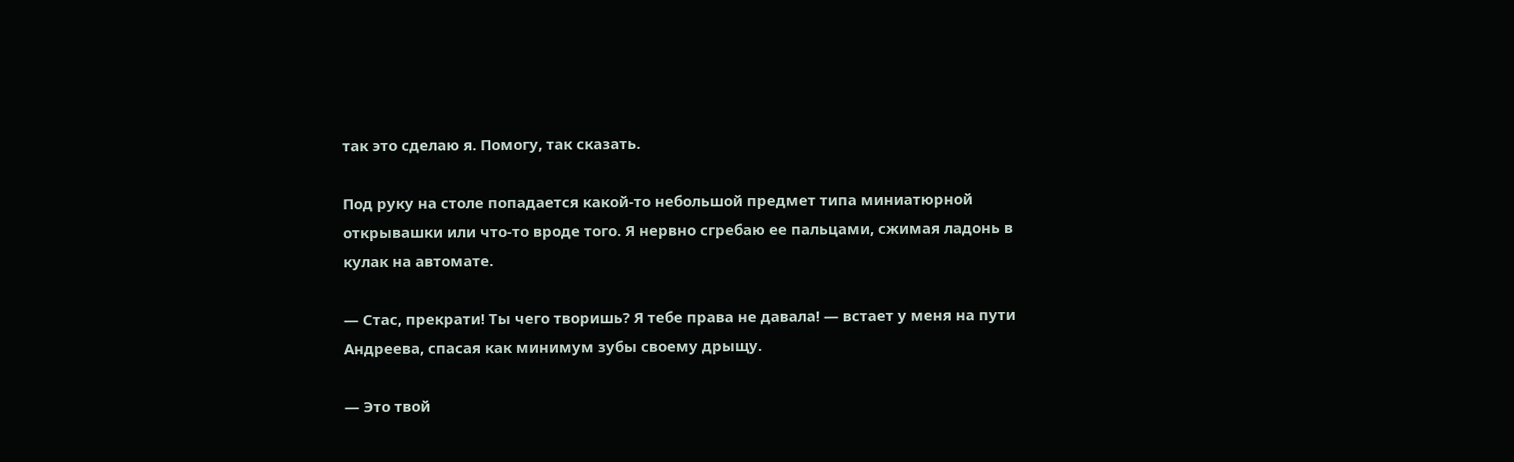так это сделаю я. Помогу, так сказать.

Под руку на столе попадается какой-то небольшой предмет типа миниатюрной открывашки или что-то вроде того. Я нервно сгребаю ее пальцами, сжимая ладонь в кулак на автомате.

— Стас, прекрати! Ты чего творишь? Я тебе права не давала! — встает у меня на пути Андреева, спасая как минимум зубы своему дрыщу.

— Это твой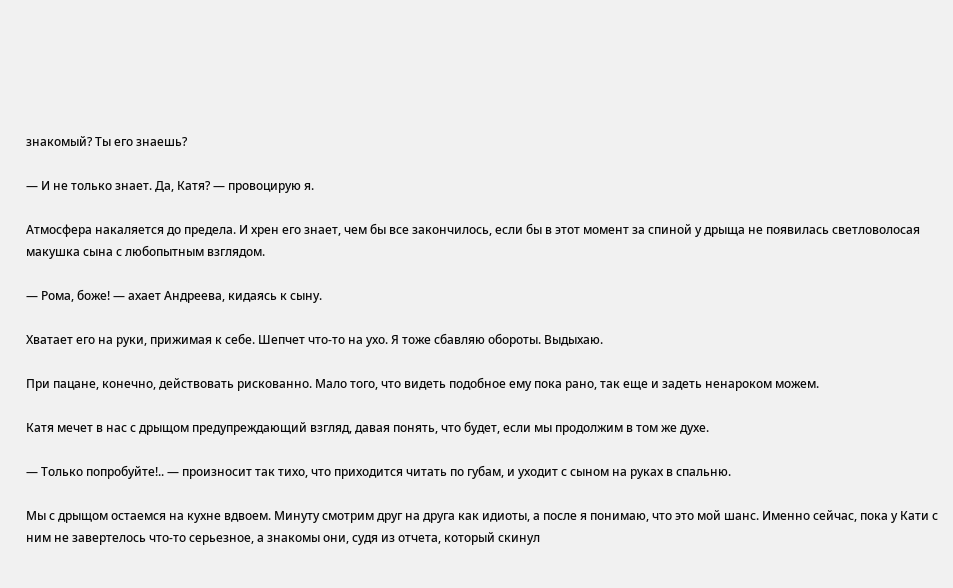знакомый? Ты его знаешь?

— И не только знает. Да, Катя? — провоцирую я.

Атмосфера накаляется до предела. И хрен его знает, чем бы все закончилось, если бы в этот момент за спиной у дрыща не появилась светловолосая макушка сына с любопытным взглядом.

— Рома, боже! — ахает Андреева, кидаясь к сыну.

Хватает его на руки, прижимая к себе. Шепчет что-то на ухо. Я тоже сбавляю обороты. Выдыхаю.

При пацане, конечно, действовать рискованно. Мало того, что видеть подобное ему пока рано, так еще и задеть ненароком можем.

Катя мечет в нас с дрыщом предупреждающий взгляд, давая понять, что будет, если мы продолжим в том же духе.

— Только попробуйте!.. — произносит так тихо, что приходится читать по губам, и уходит с сыном на руках в спальню.

Мы с дрыщом остаемся на кухне вдвоем. Минуту смотрим друг на друга как идиоты, а после я понимаю, что это мой шанс. Именно сейчас, пока у Кати с ним не завертелось что-то серьезное, а знакомы они, судя из отчета, который скинул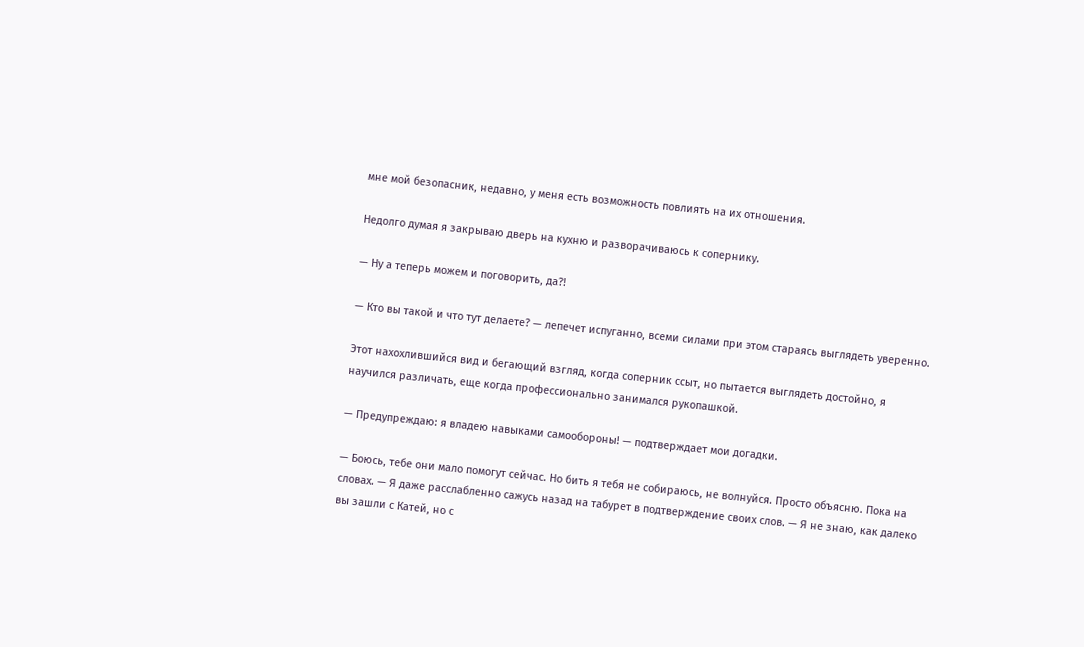мне мой безопасник, недавно, у меня есть возможность повлиять на их отношения.

Недолго думая я закрываю дверь на кухню и разворачиваюсь к сопернику.

— Ну а теперь можем и поговорить, да?!

— Кто вы такой и что тут делаете? — лепечет испуганно, всеми силами при этом стараясь выглядеть уверенно.

Этот нахохлившийся вид и бегающий взгляд, когда соперник ссыт, но пытается выглядеть достойно, я научился различать, еще когда профессионально занимался рукопашкой.

— Предупреждаю: я владею навыками самообороны! — подтверждает мои догадки.

— Боюсь, тебе они мало помогут сейчас. Но бить я тебя не собираюсь, не волнуйся. Просто объясню. Пока на словах. — Я даже расслабленно сажусь назад на табурет в подтверждение своих слов. — Я не знаю, как далеко вы зашли с Катей, но с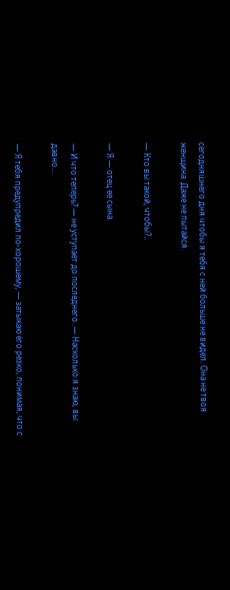сегодняшнего дня чтобы я тебя с ней больше не видел. Она не твоя женщина. Даже не пытайся.

— Кто вы такой, чтобы?..

— Я — отец ее сына.

— И что теперь? — не уступает до последнего. — Насколько я знаю, вы давно…

— Я тебя предупредил по-хорошему, — затыкаю его резко, понимая, что с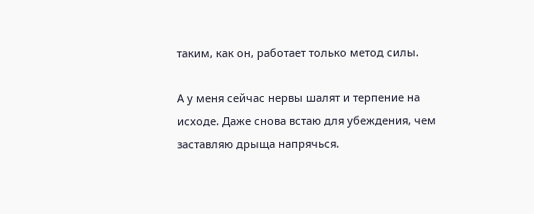таким, как он, работает только метод силы.

А у меня сейчас нервы шалят и терпение на исходе. Даже снова встаю для убеждения, чем заставляю дрыща напрячься.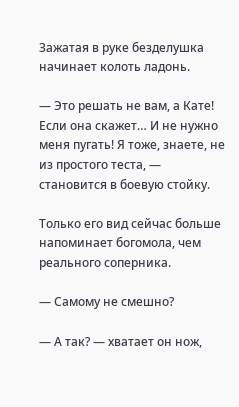Зажатая в руке безделушка начинает колоть ладонь.

— Это решать не вам, а Кате! Если она скажет… И не нужно меня пугать! Я тоже, знаете, не из простого теста, — становится в боевую стойку.

Только его вид сейчас больше напоминает богомола, чем реального соперника.

— Самому не смешно?

— А так? — хватает он нож,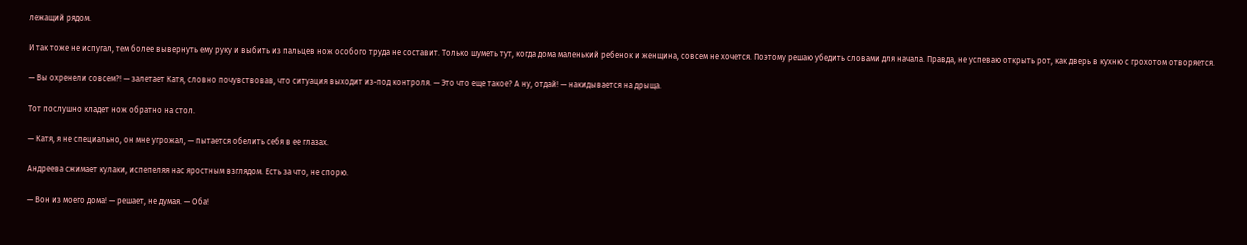лежащий рядом.

И так тоже не испугал, тем более вывернуть ему руку и выбить из пальцев нож особого труда не составит. Только шуметь тут, когда дома маленький ребенок и женщина, совсем не хочется. Поэтому решаю убедить словами для начала. Правда, не успеваю открыть рот, как дверь в кухню с грохотом отворяется.

— Вы охренели совсем?! — залетает Катя, словно почувствовав, что ситуация выходит из-под контроля. — Это что еще такое? А ну, отдай! — накидывается на дрыща.

Тот послушно кладет нож обратно на стол.

— Катя, я не специально, он мне угрожал, — пытается обелить себя в ее глазах.

Андреева сжимает кулаки, испепеляя нас яростным взглядом. Есть за что, не спорю.

— Вон из моего дома! — решает, не думая. — Оба!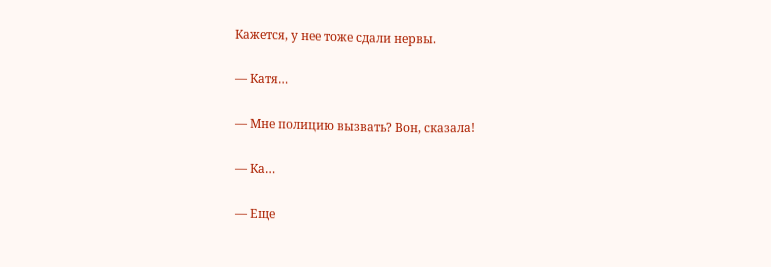Кажется, у нее тоже сдали нервы.

— Катя…

— Мне полицию вызвать? Вон, сказала!

— Ка…

— Еще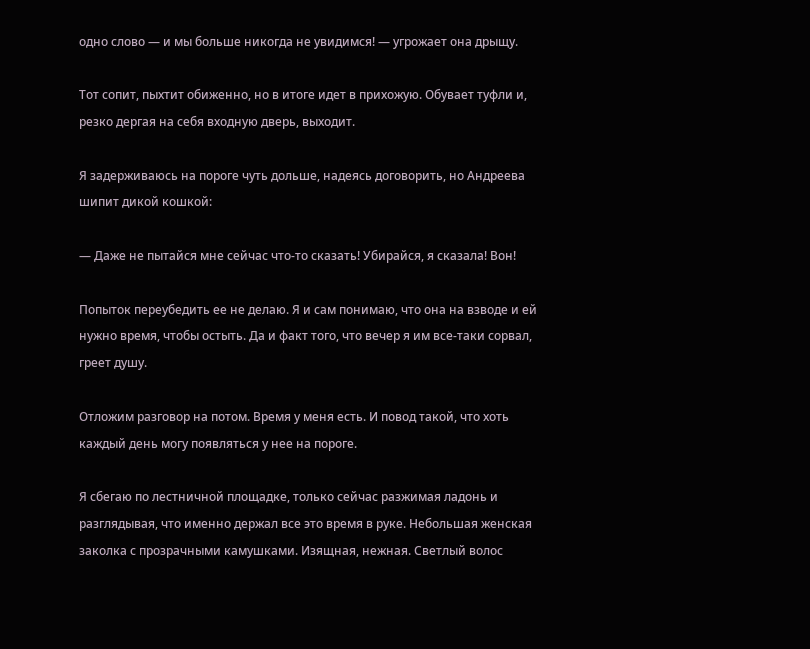одно слово — и мы больше никогда не увидимся! — угрожает она дрыщу.

Тот сопит, пыхтит обиженно, но в итоге идет в прихожую. Обувает туфли и, резко дергая на себя входную дверь, выходит.

Я задерживаюсь на пороге чуть дольше, надеясь договорить, но Андреева шипит дикой кошкой:

— Даже не пытайся мне сейчас что-то сказать! Убирайся, я сказала! Вон!

Попыток переубедить ее не делаю. Я и сам понимаю, что она на взводе и ей нужно время, чтобы остыть. Да и факт того, что вечер я им все-таки сорвал, греет душу.

Отложим разговор на потом. Время у меня есть. И повод такой, что хоть каждый день могу появляться у нее на пороге.

Я сбегаю по лестничной площадке, только сейчас разжимая ладонь и разглядывая, что именно держал все это время в руке. Небольшая женская заколка с прозрачными камушками. Изящная, нежная. Светлый волос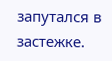запутался в застежке.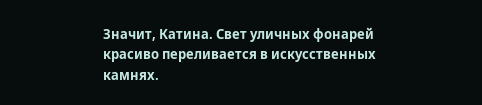Значит, Катина. Свет уличных фонарей красиво переливается в искусственных камнях.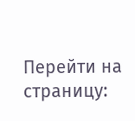Перейти на страницу: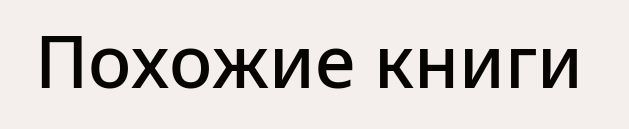Похожие книги